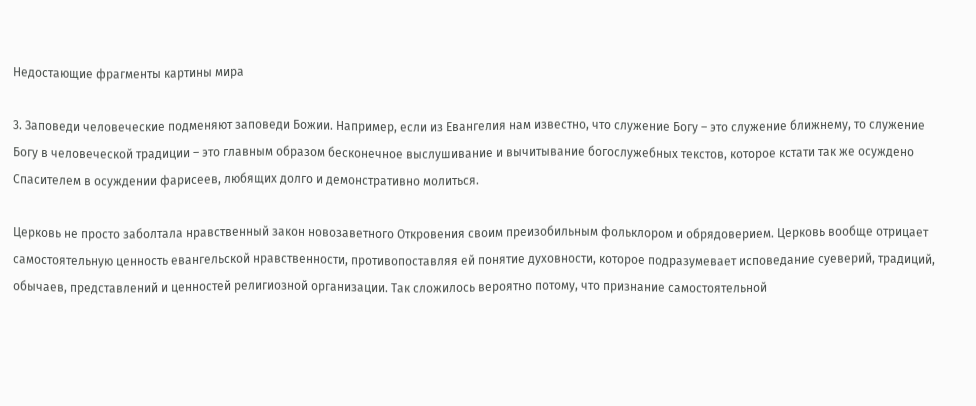Недостающие фрагменты картины мира

3. Заповеди человеческие подменяют заповеди Божии. Например, если из Евангелия нам известно, что служение Богу – это служение ближнему, то служение Богу в человеческой традиции – это главным образом бесконечное выслушивание и вычитывание богослужебных текстов, которое кстати так же осуждено Спасителем в осуждении фарисеев, любящих долго и демонстративно молиться.

Церковь не просто заболтала нравственный закон новозаветного Откровения своим преизобильным фольклором и обрядоверием. Церковь вообще отрицает самостоятельную ценность евангельской нравственности, противопоставляя ей понятие духовности, которое подразумевает исповедание суеверий, традиций, обычаев, представлений и ценностей религиозной организации. Так сложилось вероятно потому, что признание самостоятельной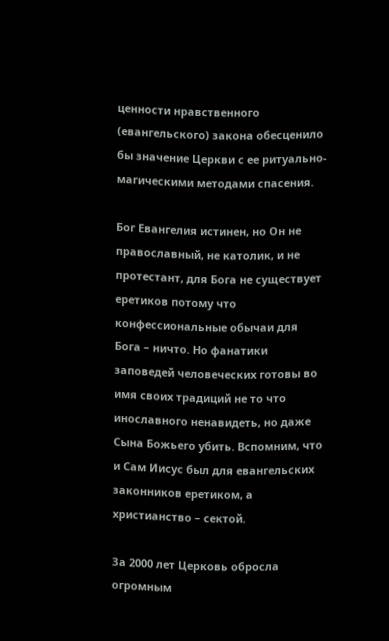ценности нравственного (евангельского) закона обесценило бы значение Церкви с ее ритуально-магическими методами спасения.

Бог Евангелия истинен, но Он не православный, не католик, и не протестант, для Бога не существует еретиков потому что конфессиональные обычаи для Бога – ничто. Но фанатики заповедей человеческих готовы во имя своих традиций не то что инославного ненавидеть, но даже Сына Божьего убить. Вспомним, что и Сам Иисус был для евангельских законников еретиком, а христианство – сектой.

За 2000 лет Церковь обросла огромным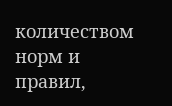количеством норм и правил,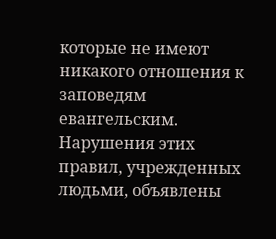которые не имеют никакого отношения к заповедям евангельским. Нарушения этих правил, учрежденных людьми, объявлены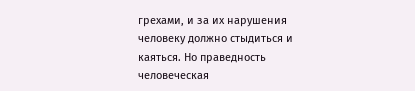грехами, и за их нарушения человеку должно стыдиться и каяться. Но праведность человеческая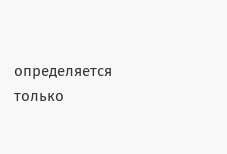определяется только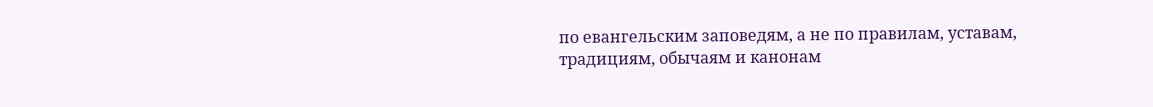по евангельским заповедям, а не по правилам, уставам, традициям, обычаям и канонам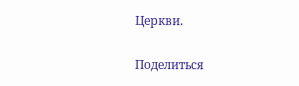Церкви.

Поделиться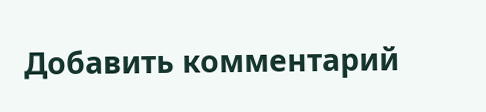Добавить комментарий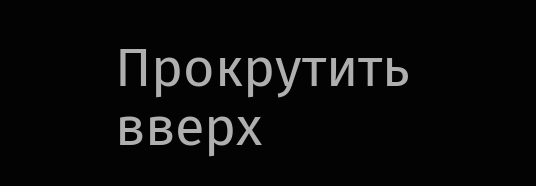Прокрутить вверх